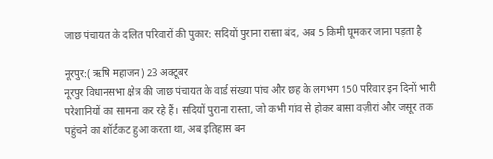जाछ पंचायत के दलित परिवारों की पुकार: सदियों पुराना रास्ता बंद, अब 5 किमी घूमकर जाना पड़ता है

नूरपुर:( ऋषि महाजन) 23 अक्टूबर
नूरपुर विधानसभा क्षेत्र की जाछ पंचायत के वार्ड संख्या पांच और छह के लगभग 150 परिवार इन दिनों भारी परेशानियों का सामना कर रहे हैं। सदियों पुराना रास्ता, जो कभी गांव से होकर बासा वज़ीरां और जसूर तक पहुंचने का शॉर्टकट हुआ करता था, अब इतिहास बन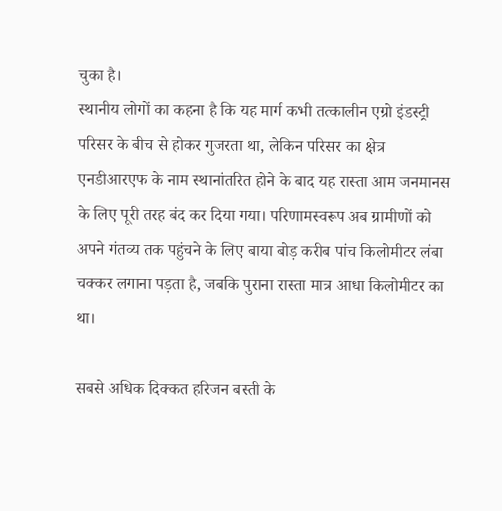चुका है।
स्थानीय लोगों का कहना है कि यह मार्ग कभी तत्कालीन एग्रो इंडस्ट्री परिसर के बीच से होकर गुजरता था, लेकिन परिसर का क्षेत्र एनडीआरएफ के नाम स्थानांतरित होने के बाद यह रास्ता आम जनमानस के लिए पूरी तरह बंद कर दिया गया। परिणामस्वरूप अब ग्रामीणों को अपने गंतव्य तक पहुंचने के लिए बाया बोड़ करीब पांच किलोमीटर लंबा चक्कर लगाना पड़ता है, जबकि पुराना रास्ता मात्र आधा किलोमीटर का था।

सबसे अधिक दिक्कत हरिजन बस्ती के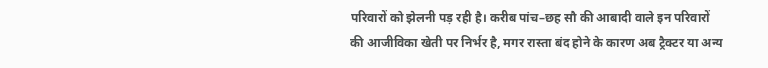परिवारों को झेलनी पड़ रही है। करीब पांच–छह सौ की आबादी वाले इन परिवारों की आजीविका खेती पर निर्भर है, मगर रास्ता बंद होने के कारण अब ट्रैक्टर या अन्य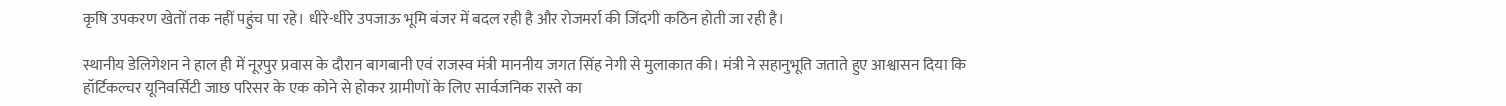कृषि उपकरण खेतों तक नहीं पहुंच पा रहे। धीरे-धीरे उपजाऊ भूमि बंजर में बदल रही है और रोजमर्रा की जिंदगी कठिन होती जा रही है।

स्थानीय डेलिगेशन ने हाल ही में नूरपुर प्रवास के दौरान बागबानी एवं राजस्व मंत्री माननीय जगत सिंह नेगी से मुलाकात की। मंत्री ने सहानुभूति जताते हुए आश्वासन दिया कि हॉर्टिकल्चर यूनिवर्सिटी जाछ परिसर के एक कोने से होकर ग्रामीणों के लिए सार्वजनिक रास्ते का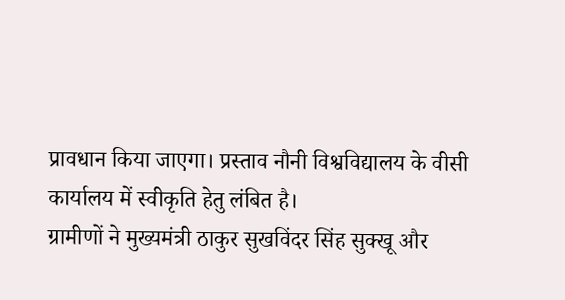प्रावधान किया जाएगा। प्रस्ताव नौनी विश्वविद्यालय के वीसी कार्यालय में स्वीकृति हेतु लंबित है।
ग्रामीणों ने मुख्यमंत्री ठाकुर सुखविंदर सिंह सुक्खू और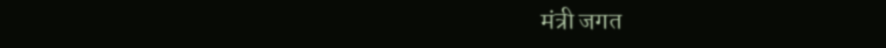मंत्री जगत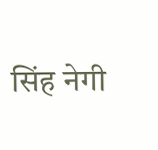सिंह नेगी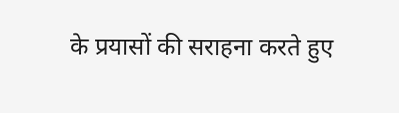के प्रयासों की सराहना करते हुए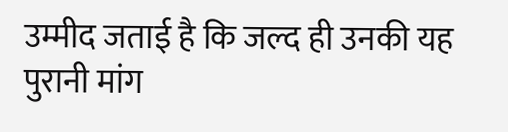उम्मीद जताई है कि जल्द ही उनकी यह पुरानी मांग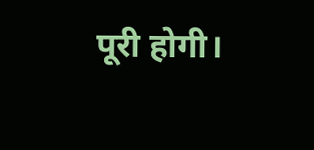पूरी होगी।